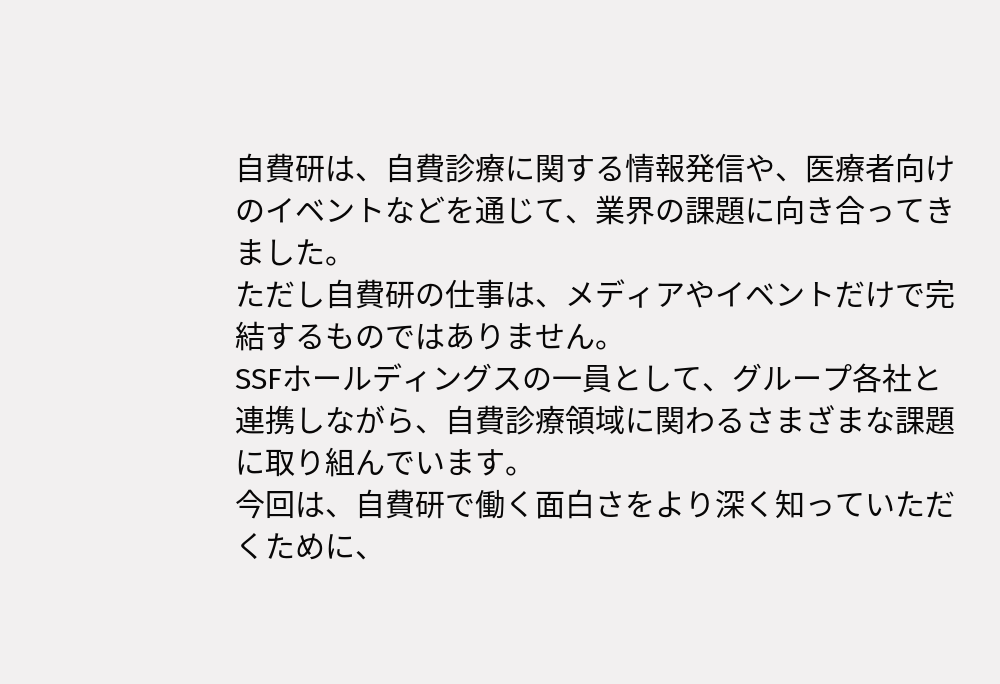自費研は、自費診療に関する情報発信や、医療者向けのイベントなどを通じて、業界の課題に向き合ってきました。
ただし自費研の仕事は、メディアやイベントだけで完結するものではありません。
SSFホールディングスの一員として、グループ各社と連携しながら、自費診療領域に関わるさまざまな課題に取り組んでいます。
今回は、自費研で働く面白さをより深く知っていただくために、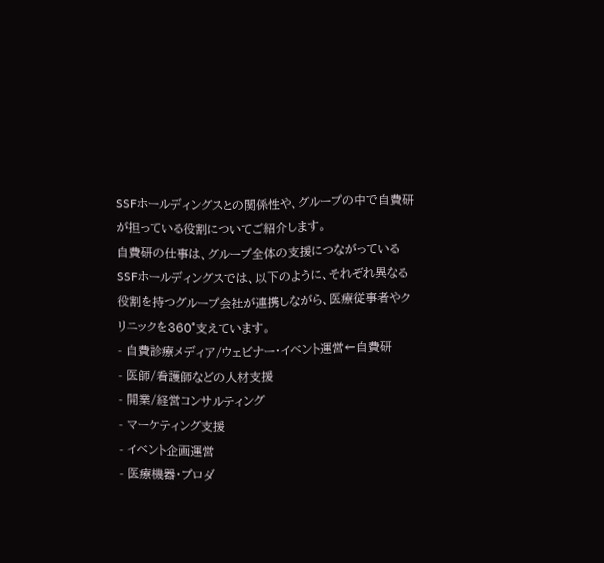SSFホールディングスとの関係性や、グループの中で自費研が担っている役割についてご紹介します。
自費研の仕事は、グループ全体の支援につながっている
SSFホールディングスでは、以下のように、それぞれ異なる役割を持つグループ会社が連携しながら、医療従事者やクリニックを360°支えています。
- 自費診療メディア/ウェビナー・イベント運営←自費研
- 医師/看護師などの人材支援
- 開業/経営コンサルティング
- マーケティング支援
- イベント企画運営
- 医療機器・プロダ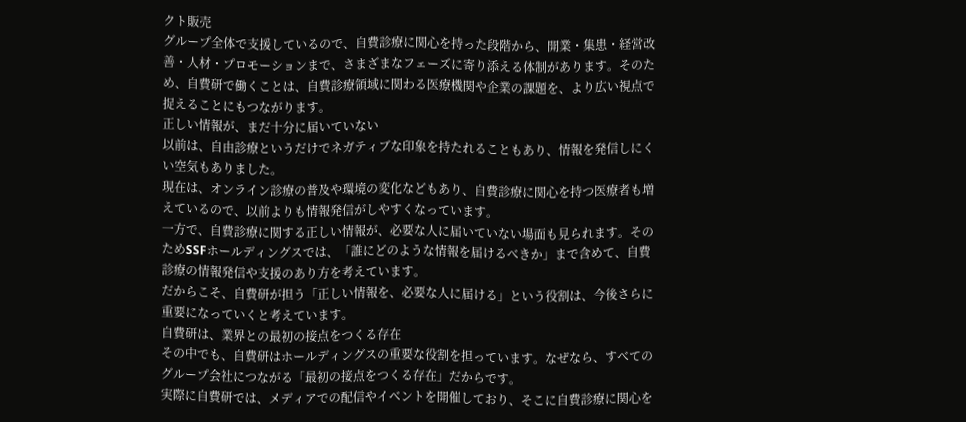クト販売
グループ全体で支援しているので、自費診療に関心を持った段階から、開業・集患・経営改善・人材・プロモーションまで、さまざまなフェーズに寄り添える体制があります。そのため、自費研で働くことは、自費診療領域に関わる医療機関や企業の課題を、より広い視点で捉えることにもつながります。
正しい情報が、まだ十分に届いていない
以前は、自由診療というだけでネガティブな印象を持たれることもあり、情報を発信しにくい空気もありました。
現在は、オンライン診療の普及や環境の変化などもあり、自費診療に関心を持つ医療者も増えているので、以前よりも情報発信がしやすくなっています。
一方で、自費診療に関する正しい情報が、必要な人に届いていない場面も見られます。そのためSSFホールディングスでは、「誰にどのような情報を届けるべきか」まで含めて、自費診療の情報発信や支援のあり方を考えています。
だからこそ、自費研が担う「正しい情報を、必要な人に届ける」という役割は、今後さらに重要になっていくと考えています。
自費研は、業界との最初の接点をつくる存在
その中でも、自費研はホールディングスの重要な役割を担っています。なぜなら、すべてのグループ会社につながる「最初の接点をつくる存在」だからです。
実際に自費研では、メディアでの配信やイベントを開催しており、そこに自費診療に関心を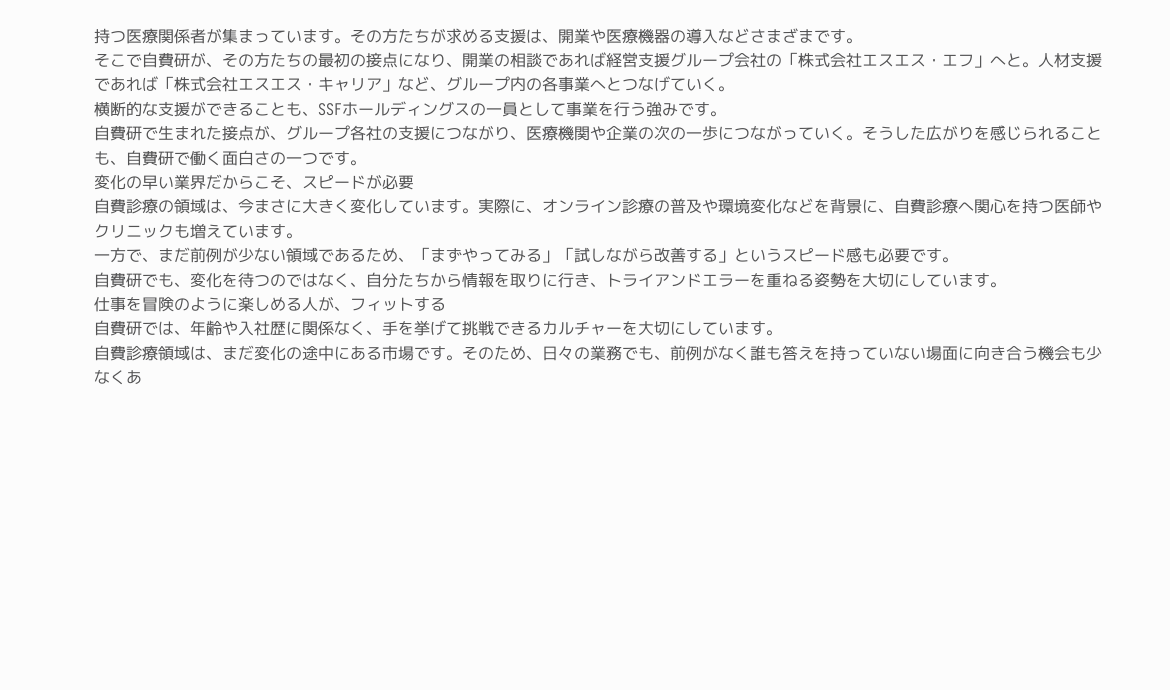持つ医療関係者が集まっています。その方たちが求める支援は、開業や医療機器の導入などさまざまです。
そこで自費研が、その方たちの最初の接点になり、開業の相談であれば経営支援グループ会社の「株式会社エスエス・エフ」へと。人材支援であれば「株式会社エスエス・キャリア」など、グループ内の各事業へとつなげていく。
横断的な支援ができることも、SSFホールディングスの一員として事業を行う強みです。
自費研で生まれた接点が、グループ各社の支援につながり、医療機関や企業の次の一歩につながっていく。そうした広がりを感じられることも、自費研で働く面白さの一つです。
変化の早い業界だからこそ、スピードが必要
自費診療の領域は、今まさに大きく変化しています。実際に、オンライン診療の普及や環境変化などを背景に、自費診療へ関心を持つ医師やクリニックも増えています。
一方で、まだ前例が少ない領域であるため、「まずやってみる」「試しながら改善する」というスピード感も必要です。
自費研でも、変化を待つのではなく、自分たちから情報を取りに行き、トライアンドエラーを重ねる姿勢を大切にしています。
仕事を冒険のように楽しめる人が、フィットする
自費研では、年齢や入社歴に関係なく、手を挙げて挑戦できるカルチャーを大切にしています。
自費診療領域は、まだ変化の途中にある市場です。そのため、日々の業務でも、前例がなく誰も答えを持っていない場面に向き合う機会も少なくあ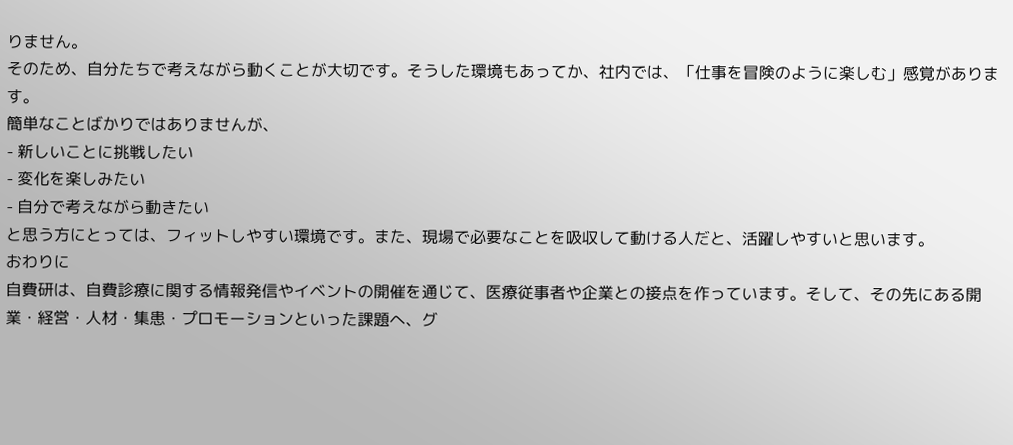りません。
そのため、自分たちで考えながら動くことが大切です。そうした環境もあってか、社内では、「仕事を冒険のように楽しむ」感覚があります。
簡単なことばかりではありませんが、
- 新しいことに挑戦したい
- 変化を楽しみたい
- 自分で考えながら動きたい
と思う方にとっては、フィットしやすい環境です。また、現場で必要なことを吸収して動ける人だと、活躍しやすいと思います。
おわりに
自費研は、自費診療に関する情報発信やイベントの開催を通じて、医療従事者や企業との接点を作っています。そして、その先にある開業・経営・人材・集患・プロモーションといった課題へ、グ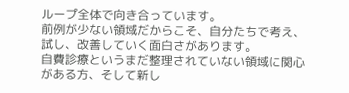ループ全体で向き合っています。
前例が少ない領域だからこそ、自分たちで考え、試し、改善していく面白さがあります。
自費診療というまだ整理されていない領域に関心がある方、そして新し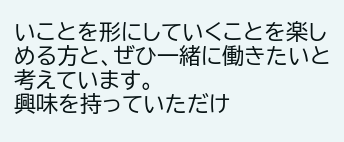いことを形にしていくことを楽しめる方と、ぜひ一緒に働きたいと考えています。
興味を持っていただけ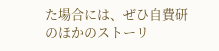た場合には、ぜひ自費研のほかのストーリ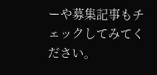ーや募集記事もチェックしてみてください。